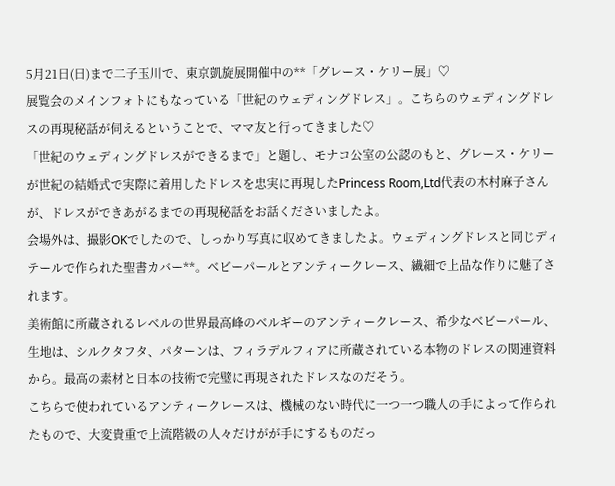5月21日(日)まで二子玉川で、東京凱旋展開催中の**「グレース・ケリー展」♡
展覧会のメインフォトにもなっている「世紀のウェディングドレス」。こちらのウェディングドレスの再現秘話が伺えるということで、ママ友と行ってきました♡
「世紀のウェディングドレスができるまで」と題し、モナコ公室の公認のもと、グレース・ケリーが世紀の結婚式で実際に着用したドレスを忠実に再現したPrincess Room,Ltd代表の木村麻子さんが、ドレスができあがるまでの再現秘話をお話くださいましたよ。
会場外は、撮影OKでしたので、しっかり写真に収めてきましたよ。ウェディングドレスと同じディテールで作られた聖書カバー**。ベビーパールとアンティークレース、繊細で上品な作りに魅了されます。
美術館に所蔵されるレベルの世界最高峰のベルギーのアンティークレース、希少なベビーパール、生地は、シルクタフタ、パターンは、フィラデルフィアに所蔵されている本物のドレスの関連資料から。最高の素材と日本の技術で完璧に再現されたドレスなのだそう。
こちらで使われているアンティークレースは、機械のない時代に一つ一つ職人の手によって作られたもので、大変貴重で上流階級の人々だけがが手にするものだっ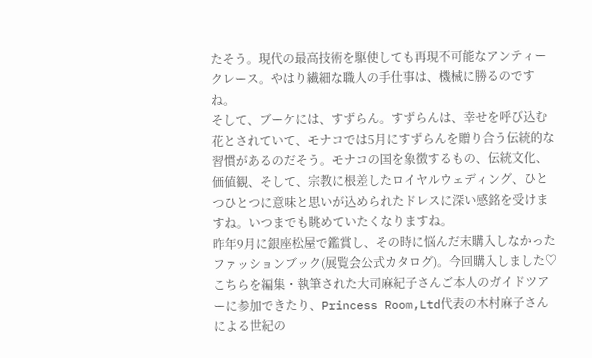たそう。現代の最高技術を駆使しても再現不可能なアンティークレース。やはり繊細な職人の手仕事は、機械に勝るのですね。
そして、ブーケには、すずらん。すずらんは、幸せを呼び込む花とされていて、モナコでは5月にすずらんを贈り合う伝統的な習慣があるのだそう。モナコの国を象徴するもの、伝統文化、価値観、そして、宗教に根差したロイヤルウェディング、ひとつひとつに意味と思いが込められたドレスに深い感銘を受けますね。いつまでも眺めていたくなりますね。
昨年9月に銀座松屋で鑑賞し、その時に悩んだ末購入しなかったファッションブック(展覧会公式カタログ)。今回購入しました♡こちらを編集・執筆された大司麻紀子さんご本人のガイドツアーに参加できたり、Princess Room,Ltd代表の木村麻子さんによる世紀の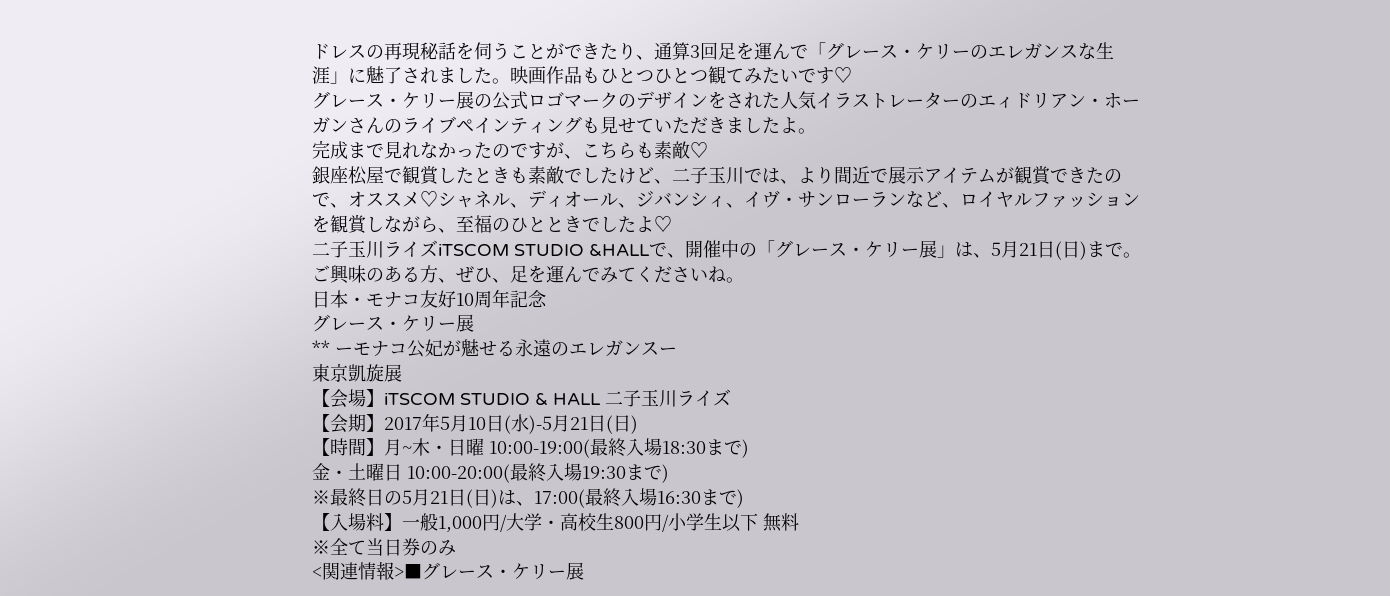ドレスの再現秘話を伺うことができたり、通算3回足を運んで「グレース・ケリーのエレガンスな生涯」に魅了されました。映画作品もひとつひとつ観てみたいです♡
グレース・ケリー展の公式ロゴマークのデザインをされた人気イラストレーターのエィドリアン・ホーガンさんのライブペインティングも見せていただきましたよ。
完成まで見れなかったのですが、こちらも素敵♡
銀座松屋で観賞したときも素敵でしたけど、二子玉川では、より間近で展示アイテムが観賞できたので、オススメ♡シャネル、ディオール、ジバンシィ、イヴ・サンローランなど、ロイヤルファッションを観賞しながら、至福のひとときでしたよ♡
二子玉川ライズiTSCOM STUDIO &HALLで、開催中の「グレース・ケリー展」は、5月21日(日)まで。ご興味のある方、ぜひ、足を運んでみてくださいね。
日本・モナコ友好10周年記念
グレース・ケリー展
** ーモナコ公妃が魅せる永遠のエレガンスー
東京凱旋展
【会場】iTSCOM STUDIO & HALL 二子玉川ライズ
【会期】2017年5月10日(水)-5月21日(日)
【時間】月~木・日曜 10:00-19:00(最終入場18:30まで)
金・土曜日 10:00-20:00(最終入場19:30まで)
※最終日の5月21日(日)は、17:00(最終入場16:30まで)
【入場料】一般1,000円/大学・高校生800円/小学生以下 無料
※全て当日券のみ
<関連情報>■グレース・ケリー展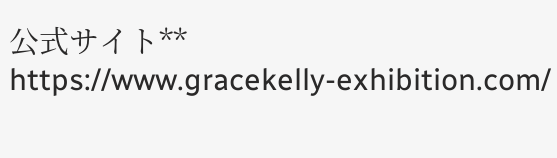公式サイト**
https://www.gracekelly-exhibition.com/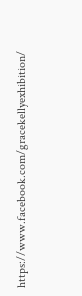https://www.facebook.com/gracekellyexhibition/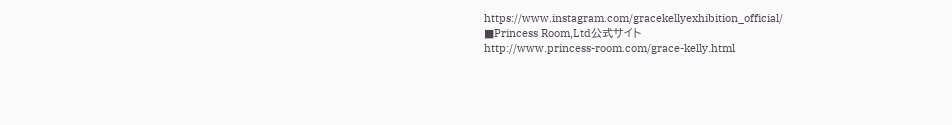https://www.instagram.com/gracekellyexhibition_official/
■Princess Room,Ltd公式サイト
http://www.princess-room.com/grace-kelly.html